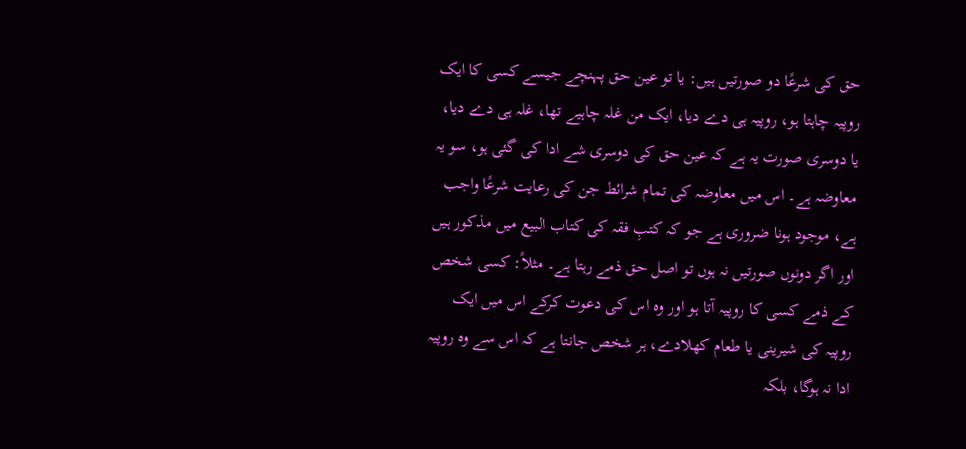حق کی شرعًا دو صورتیں ہیں: یا تو عین حق پہنچے جیسے کسی کا ایک روپیہ چاہتا ہو، روپیہ ہی دے دیا، ایک من غلہ چاہیے تھا، غلہ ہی دے دیا، یا دوسری صورت یہ ہے کہ عین حق کی دوسری شے ادا کی گئی ہو، سو یہ معاوضہ ہے۔ اس میں معاوضہ کی تمام شرائط جن کی رعایت شرعًا واجب ہے، موجود ہونا ضروری ہے جو کہ کتبِ فقہ کی کتاب البیع میں مذکور ہیں اور اگر دونوں صورتیں نہ ہوں تو اصل حق ذمے رہتا ہے۔ مثلاً: کسی شخص کے ذمے کسی کا روپیہ آتا ہو اور وہ اس کی دعوت کرکے اس میں ایک روپیہ کی شیرینی یا طعام کھلادے، ہر شخص جانتا ہے کہ اس سے وہ روپیہ ادا نہ ہوگا، بلکہ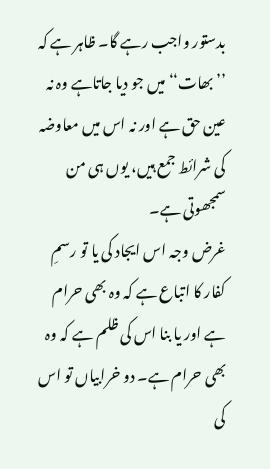بدستور واجب رہے گا۔ ظاہر ہے کہ ’’بھات‘‘ میں جو دیا جاتاہے وہ نہ عین حق ہے اور نہ اس میں معاوضہ کی شرائط جمع ہیں، یوں ہی من سمجھوتی ہے۔
غرض وجہ اس ایجاد کی یا تو رسمِ کفار کا اتباع ہے کہ وہ بھی حرام ہے اور یا بنا اس کی ظلم ہے کہ وہ بھی حرام ہے۔ دو خرابیاں تو اس کی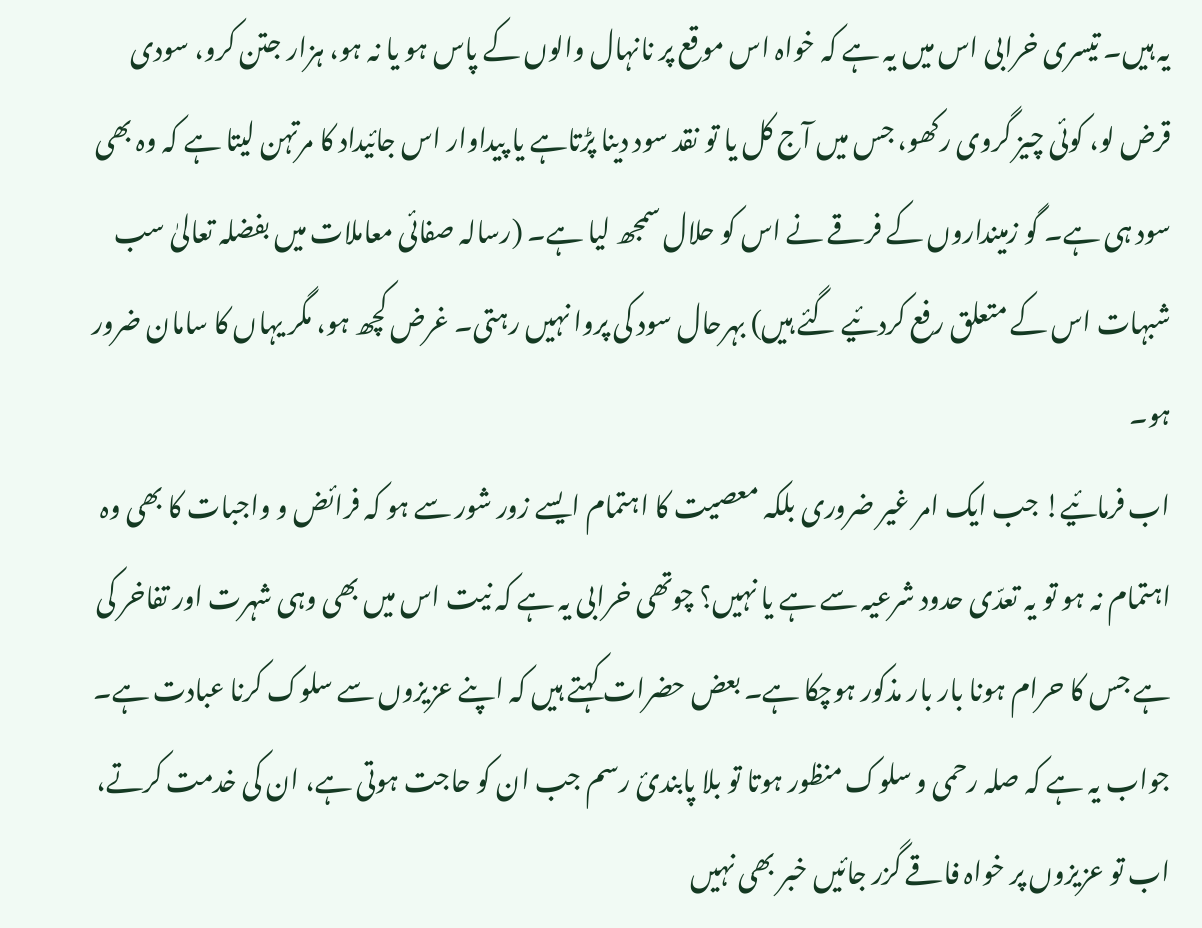یہ ہیں۔ تیسری خرابی اس میں یہ ہے کہ خواہ اس موقع پر نانہال والوں کے پاس ہو یا نہ ہو، ہزار جتن کرو، سودی قرض لو، کوئی چیز گروی رکھو، جس میں آج کل یا تو نقد سود دینا پڑتاہے یا پیداوار اس جائیداد کا مرتہن لیتا ہے کہ وہ بھی سود ہی ہے۔ گو زمینداروں کے فرقے نے اس کو حلال سمجھ لیا ہے۔ (رسالہ صفائی معاملات میں بفضلہ تعالیٰ سب شبہات اس کے متعلق رفع کردئیے گئے ہیں) بہرحال سود کی پروا نہیں رہتی۔ غرض کچھ ہو، مگر یہاں کا سامان ضرور ہو۔
اب فرمائیے! جب ایک امر غیر ضروری بلکہ معصیت کا اہتمام ایسے زور شور سے ہو کہ فرائض و واجبات کا بھی وہ اہتمام نہ ہو تو یہ تعدّی حدود شرعیہ سے ہے یا نہیں؟ چوتھی خرابی یہ ہے کہ نیت اس میں بھی وہی شہرت اور تفاخر کی ہے جس کا حرام ہونا بار بار مذکور ہوچکا ہے۔ بعض حضرات کہتے ہیں کہ اپنے عزیزوں سے سلوک کرنا عبادت ہے۔ جواب یہ ہے کہ صلہ رحمی و سلوک منظور ہوتا تو بلا پابندیٔ رسم جب ان کو حاجت ہوتی ہے، ان کی خدمت کرتے، اب تو عزیزوں پر خواہ فاقے گزر جائیں خبر بھی نہیں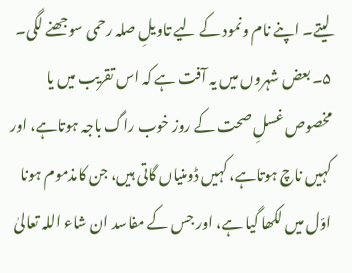لیتے۔ اپنے نام ونمود کے لیے تاویلِ صلہ رحمی سوجھنے لگی۔
۵۔ بعض شہروں میں یہ آفت ہے کہ اس تقریب میں یا مخصوص غسلِ صحت کے روز خوب راگ باجہ ہوتاہے، اور کہیں ناچ ہوتاہے، کہیں ڈومنیاں گاتی ہیں، جن کامذموم ہونا اوّل میں لکھا گیا ہے، اور جس کے مفاسد ان شاء اللہ تعالیٰ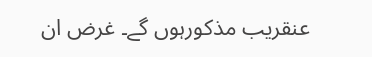عنقریب مذکورہوں گے۔ غرض ان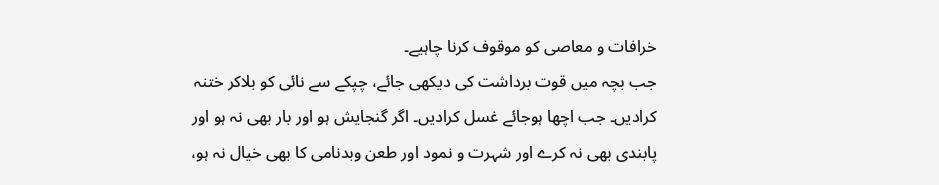خرافات و معاصی کو موقوف کرنا چاہیے۔
جب بچہ میں قوت برداشت کی دیکھی جائے، چپکے سے نائی کو بلاکر ختنہ کرادیں۔ جب اچھا ہوجائے غسل کرادیں۔ اگر گنجایش ہو اور بار بھی نہ ہو اور پابندی بھی نہ کرے اور شہرت و نمود اور طعن وبدنامی کا بھی خیال نہ ہو،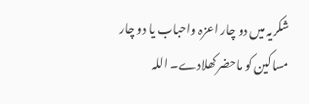شکریہ میں دو چار اعزہ واحباب یا دو چار مساکین کو ماحضر کھلادے۔ اللہ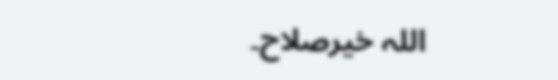اللہ خیرصلاح۔